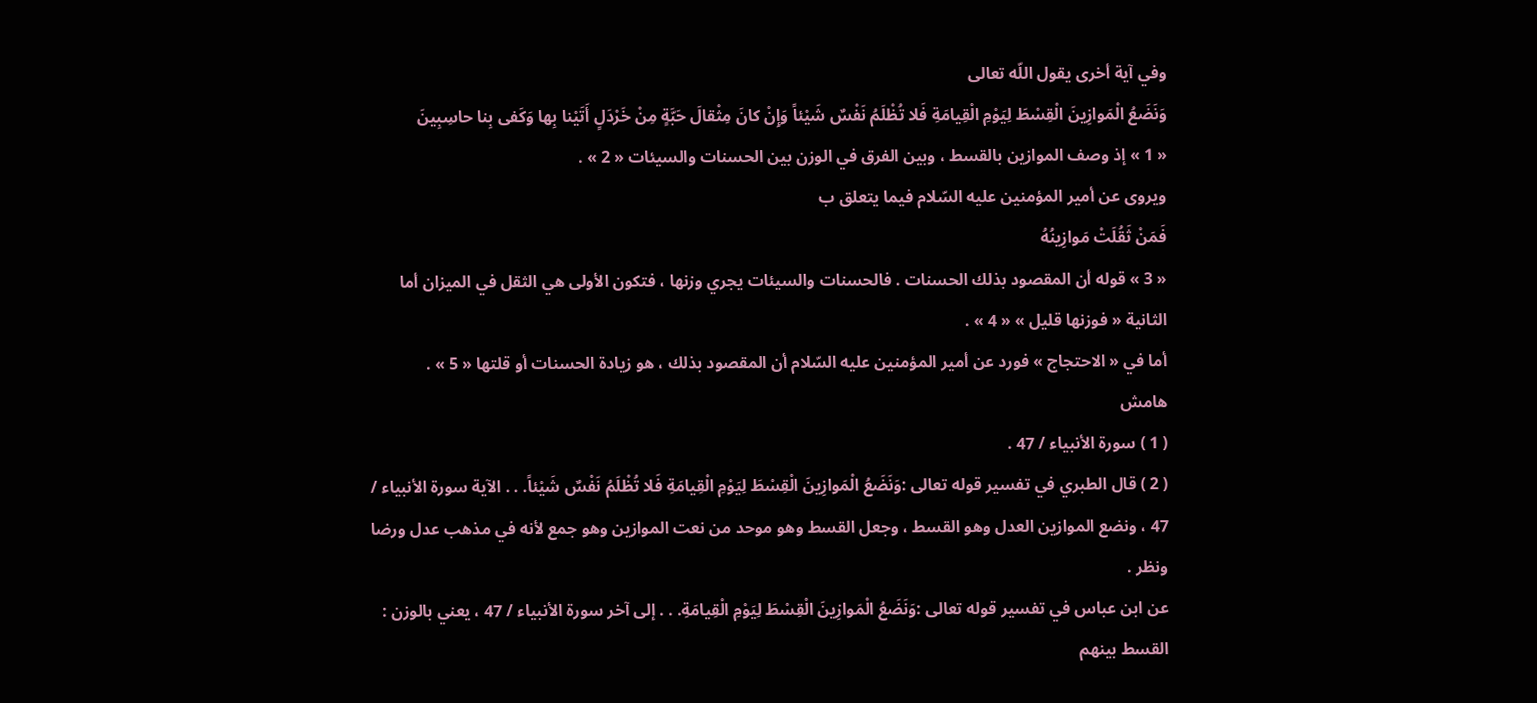وفي آية أخرى يقول اللّه تعالى
وَنَضَعُ الْمَوازِينَ الْقِسْطَ لِيَوْمِ الْقِيامَةِ فَلا تُظْلَمُ نَفْسٌ شَيْئاً وَإِنْ كانَ مِثْقالَ حَبَّةٍ مِنْ خَرْدَلٍ أَتَيْنا بِها وَكَفى بِنا حاسِبِينَ
« 1 » إذ وصف الموازين بالقسط ، وبين الفرق في الوزن بين الحسنات والسيئات « 2 » .
ويروى عن أمير المؤمنين عليه السّلام فيما يتعلق ب
فَمَنْ ثَقُلَتْ مَوازِينُهُ
« 3 » قوله أن المقصود بذلك الحسنات . فالحسنات والسيئات يجري وزنها ، فتكون الأولى هي الثقل في الميزان أما الثانية « فوزنها قليل » « 4 » .
أما في « الاحتجاج » فورد عن أمير المؤمنين عليه السّلام أن المقصود بذلك ، هو زيادة الحسنات أو قلتها « 5 » .
هامش
( 1 ) سورة الأنبياء / 47 .
( 2 ) قال الطبري في تفسير قوله تعالى :وَنَضَعُ الْمَوازِينَ الْقِسْطَ لِيَوْمِ الْقِيامَةِ فَلا تُظْلَمُ نَفْسٌ شَيْئاً. . . الآية سورة الأنبياء / 47 ، ونضع الموازين العدل وهو القسط ، وجعل القسط وهو موحد من نعت الموازين وهو جمع لأنه في مذهب عدل ورضا ونظر .
عن ابن عباس في تفسير قوله تعالى :وَنَضَعُ الْمَوازِينَ الْقِسْطَ لِيَوْمِ الْقِيامَةِ. . . إلى آخر سورة الأنبياء / 47 ، يعني بالوزن : القسط بينهم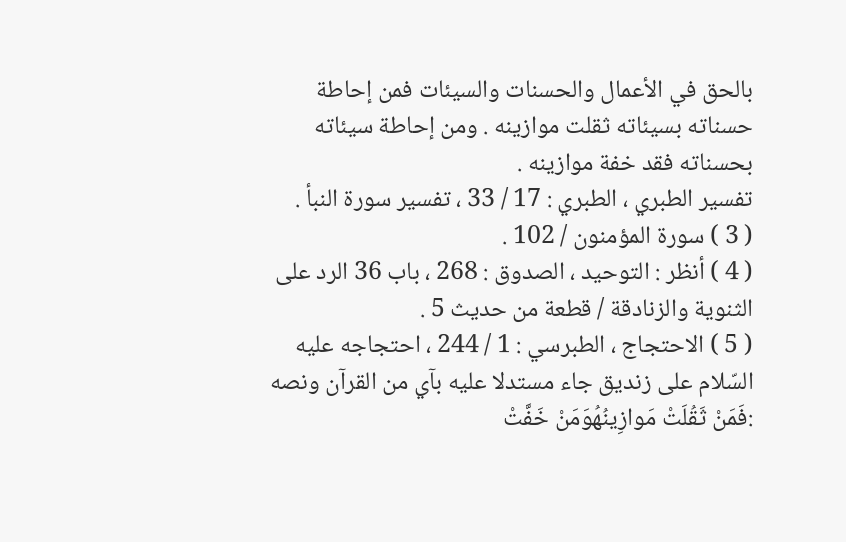بالحق في الأعمال والحسنات والسيئات فمن إحاطة حسناته بسيئاته ثقلت موازينه . ومن إحاطة سيئاته بحسناته فقد خفة موازينه .
تفسير الطبري ، الطبري : 17 / 33 ، تفسير سورة النبأ .
( 3 ) سورة المؤمنون / 102 .
( 4 ) أنظر : التوحيد ، الصدوق : 268 ، باب 36 الرد على الثنوية والزنادقة / قطعة من حديث 5 .
( 5 ) الاحتجاج ، الطبرسي : 1 / 244 ، احتجاجه عليه السّلام على زنديق جاء مستدلا عليه بآي من القرآن ونصه :فَمَنْ ثَقُلَتْ مَوازِينُهُوَمَنْ خَفَّتْ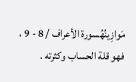مَوازِينُهُسورة الأعراف / 8 - 9 ، فهو قلة الحساب وكثرته .